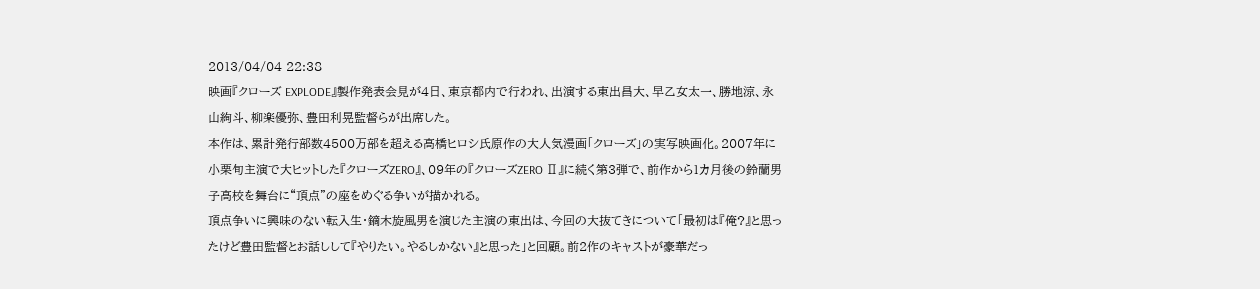2013/04/04 22:38
映画『クローズ EXPLODE』製作発表会見が4日、東京都内で行われ、出演する東出昌大、早乙女太一、勝地涼、永山絢斗、柳楽優弥、豊田利晃監督らが出席した。
本作は、累計発行部数4500万部を超える高橋ヒロシ氏原作の大人気漫画「クローズ」の実写映画化。2007年に小栗旬主演で大ヒットした『クローズZERO』、09年の『クローズZERO Ⅱ』に続く第3弾で、前作から1カ月後の鈴蘭男子高校を舞台に“頂点”の座をめぐる争いが描かれる。
頂点争いに興味のない転入生・鏑木旋風男を演じた主演の東出は、今回の大抜てきについて「最初は『俺?』と思ったけど豊田監督とお話しして『やりたい。やるしかない』と思った」と回顧。前2作のキャストが豪華だっ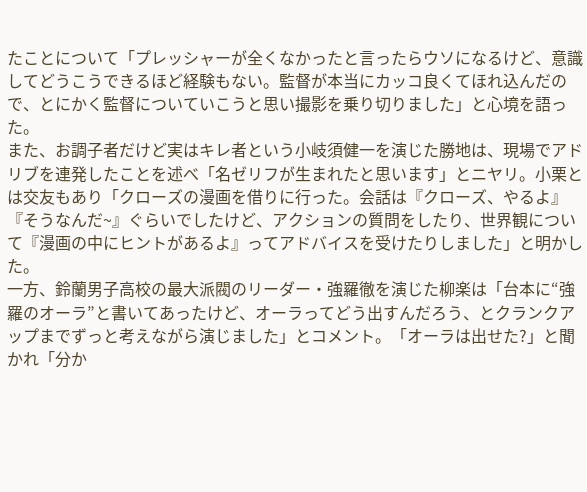たことについて「プレッシャーが全くなかったと言ったらウソになるけど、意識してどうこうできるほど経験もない。監督が本当にカッコ良くてほれ込んだので、とにかく監督についていこうと思い撮影を乗り切りました」と心境を語った。
また、お調子者だけど実はキレ者という小岐須健一を演じた勝地は、現場でアドリブを連発したことを述べ「名ゼリフが生まれたと思います」とニヤリ。小栗とは交友もあり「クローズの漫画を借りに行った。会話は『クローズ、やるよ』『そうなんだ~』ぐらいでしたけど、アクションの質問をしたり、世界観について『漫画の中にヒントがあるよ』ってアドバイスを受けたりしました」と明かした。
一方、鈴蘭男子高校の最大派閥のリーダー・強羅徹を演じた柳楽は「台本に“強羅のオーラ”と書いてあったけど、オーラってどう出すんだろう、とクランクアップまでずっと考えながら演じました」とコメント。「オーラは出せた?」と聞かれ「分か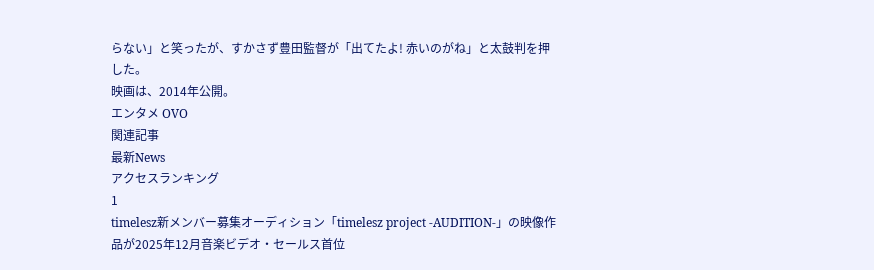らない」と笑ったが、すかさず豊田監督が「出てたよ! 赤いのがね」と太鼓判を押した。
映画は、2014年公開。
エンタメ OVO
関連記事
最新News
アクセスランキング
1
timelesz新メンバー募集オーディション「timelesz project -AUDITION-」の映像作品が2025年12月音楽ビデオ・セールス首位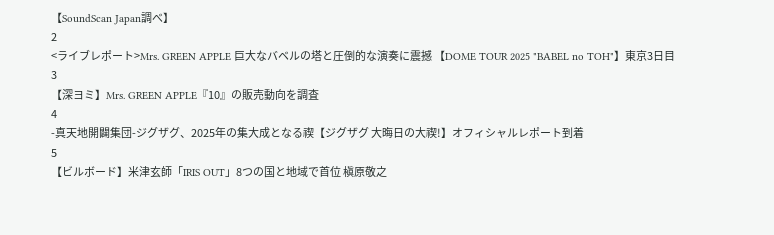【SoundScan Japan調べ】
2
<ライブレポート>Mrs. GREEN APPLE 巨大なバベルの塔と圧倒的な演奏に震撼 【DOME TOUR 2025 "BABEL no TOH"】東京3日目
3
【深ヨミ】Mrs. GREEN APPLE『10』の販売動向を調査
4
-真天地開闢集団-ジグザグ、2025年の集大成となる禊【ジグザグ 大晦日の大禊!】オフィシャルレポート到着
5
【ビルボード】米津玄師「IRIS OUT」8つの国と地域で首位 槇原敬之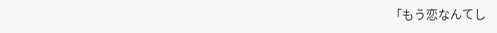「もう恋なんてし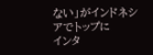ない」がインドネシアでトップに
インタ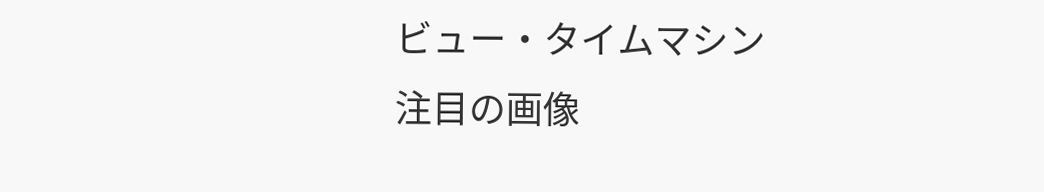ビュー・タイムマシン
注目の画像